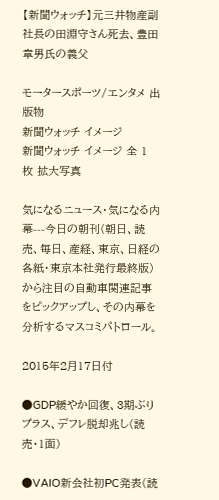【新聞ウォッチ】元三井物産副社長の田淵守さん死去、豊田章男氏の義父

モータースポーツ/エンタメ 出版物
新聞ウォッチ イメージ
新聞ウォッチ イメージ 全 1 枚 拡大写真

気になるニュース・気になる内幕---今日の朝刊(朝日、読売、毎日、産経、東京、日経の各紙・東京本社発行最終版)から注目の自動車関連記事をピックアップし、その内幕を分析するマスコミパトロール。

2015年2月17日付

●GDP緩やか回復、3期ぶりプラス、デフレ脱却兆し(読売・1面)

●VAIO新会社初PC発表(読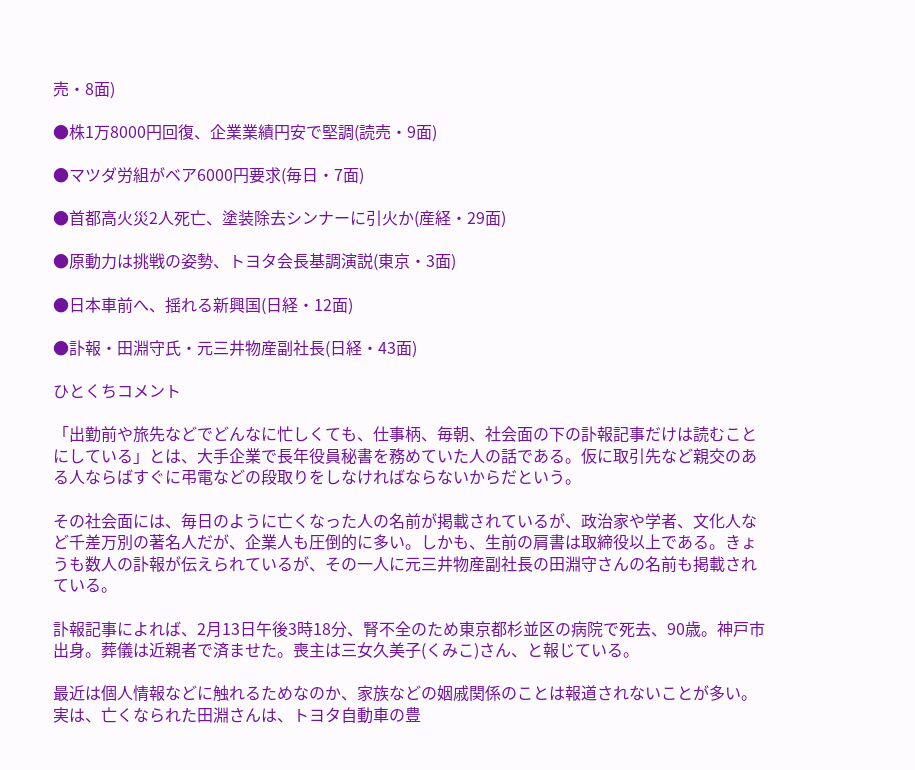売・8面)

●株1万8000円回復、企業業績円安で堅調(読売・9面)

●マツダ労組がベア6000円要求(毎日・7面)

●首都高火災2人死亡、塗装除去シンナーに引火か(産経・29面)

●原動力は挑戦の姿勢、トヨタ会長基調演説(東京・3面)

●日本車前へ、揺れる新興国(日経・12面)

●訃報・田淵守氏・元三井物産副社長(日経・43面)

ひとくちコメント

「出勤前や旅先などでどんなに忙しくても、仕事柄、毎朝、社会面の下の訃報記事だけは読むことにしている」とは、大手企業で長年役員秘書を務めていた人の話である。仮に取引先など親交のある人ならばすぐに弔電などの段取りをしなければならないからだという。

その社会面には、毎日のように亡くなった人の名前が掲載されているが、政治家や学者、文化人など千差万別の著名人だが、企業人も圧倒的に多い。しかも、生前の肩書は取締役以上である。きょうも数人の訃報が伝えられているが、その一人に元三井物産副社長の田淵守さんの名前も掲載されている。

訃報記事によれば、2月13日午後3時18分、腎不全のため東京都杉並区の病院で死去、90歳。神戸市出身。葬儀は近親者で済ませた。喪主は三女久美子(くみこ)さん、と報じている。

最近は個人情報などに触れるためなのか、家族などの姻戚関係のことは報道されないことが多い。実は、亡くなられた田淵さんは、トヨタ自動車の豊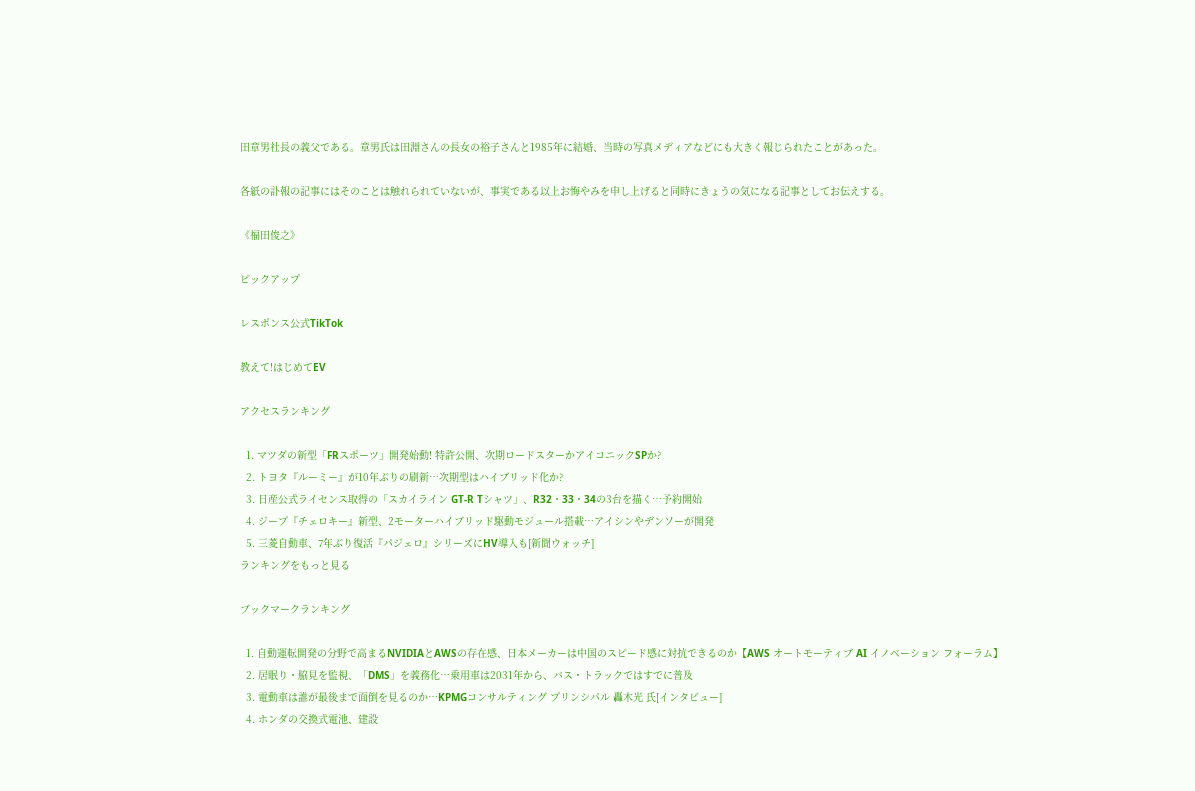田章男社長の義父である。章男氏は田淵さんの長女の裕子さんと1985年に結婚、当時の写真メディアなどにも大きく報じられたことがあった。

各紙の訃報の記事にはそのことは触れられていないが、事実である以上お悔やみを申し上げると同時にきょうの気になる記事としてお伝えする。

《福田俊之》

ピックアップ

レスポンス公式TikTok

教えて!はじめてEV

アクセスランキング

  1. マツダの新型「FRスポーツ」開発始動! 特許公開、次期ロードスターかアイコニックSPか?
  2. トヨタ『ルーミー』が10年ぶりの刷新…次期型はハイブリッド化か?
  3. 日産公式ライセンス取得の「スカイライン GT-R Tシャツ」、R32・33・34の3台を描く…予約開始
  4. ジープ『チェロキー』新型、2モーターハイブリッド駆動モジュール搭載…アイシンやデンソーが開発
  5. 三菱自動車、7年ぶり復活『パジェロ』シリーズにHV導入も[新聞ウォッチ]
ランキングをもっと見る

ブックマークランキング

  1. 自動運転開発の分野で高まるNVIDIAとAWSの存在感、日本メーカーは中国のスピード感に対抗できるのか【AWS オートモーティブ AI イノベーション フォーラム】
  2. 居眠り・脇見を監視、「DMS」を義務化…乗用車は2031年から、バス・トラックではすでに普及
  3. 電動車は誰が最後まで面倒を見るのか…KPMGコンサルティング プリンシパル 轟木光 氏[インタビュー]
  4. ホンダの交換式電池、建設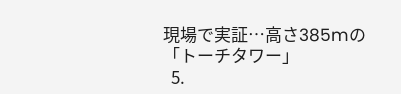現場で実証…高さ385mの「トーチタワー」
  5.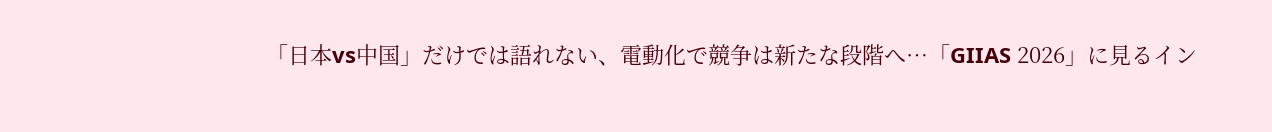「日本vs中国」だけでは語れない、電動化で競争は新たな段階へ…「GIIAS 2026」に見るイン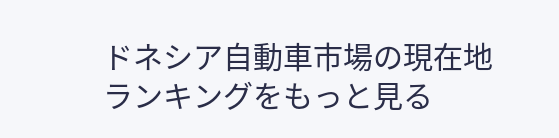ドネシア自動車市場の現在地
ランキングをもっと見る